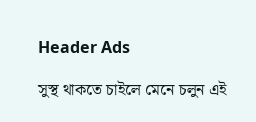Header Ads

সুস্থ থাকতে চাইলে মেনে চলুন এই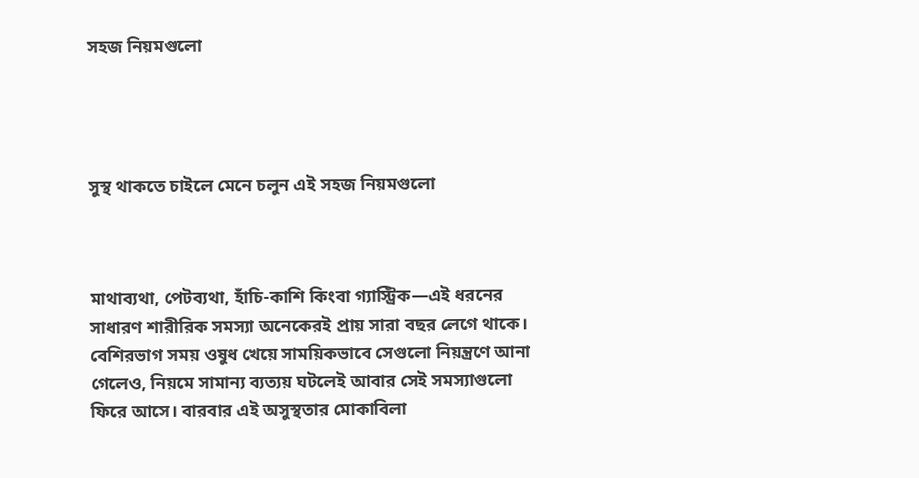সহজ নিয়মগুলো




সুস্থ থাকতে চাইলে মেনে চলুন এই সহজ নিয়মগুলো



মাথাব্যথা, পেটব্যথা, হাঁচি-কাশি কিংবা গ্যাস্ট্রিক—এই ধরনের সাধারণ শারীরিক সমস্যা অনেকেরই প্রায় সারা বছর লেগে থাকে। বেশিরভাগ সময় ওষুধ খেয়ে সাময়িকভাবে সেগুলো নিয়ন্ত্রণে আনা গেলেও, নিয়মে সামান্য ব্যত্যয় ঘটলেই আবার সেই সমস্যাগুলো ফিরে আসে। বারবার এই অসুস্থতার মোকাবিলা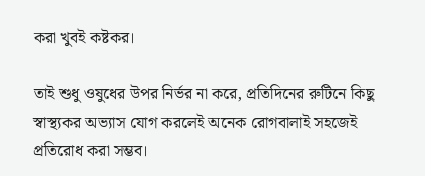করা খুবই কষ্টকর।

তাই শুধু ওষুধের উপর নির্ভর না করে, প্রতিদিনের রুটিনে কিছু স্বাস্থ্যকর অভ্যাস যোগ করলেই অনেক রোগবালাই সহজেই প্রতিরোধ করা সম্ভব।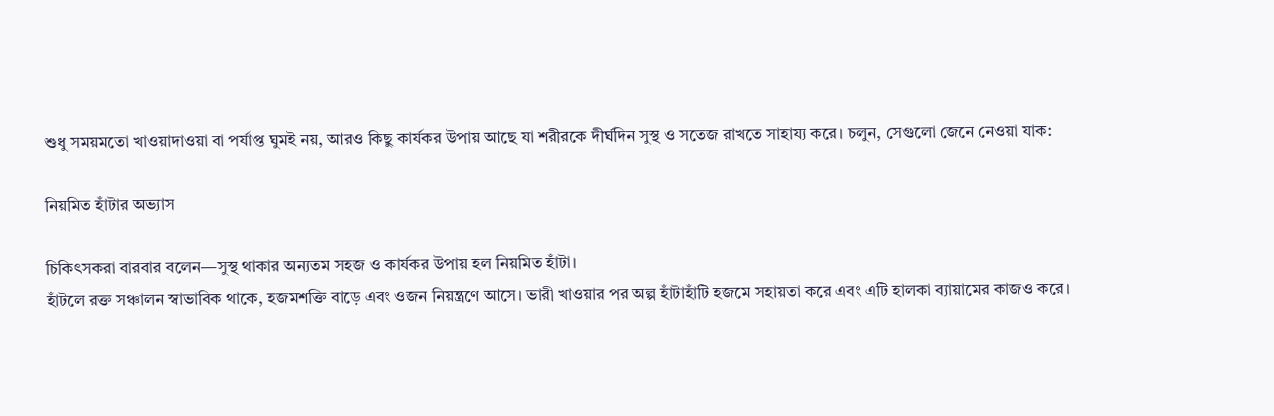শুধু সময়মতো খাওয়াদাওয়া বা পর্যাপ্ত ঘুমই নয়, আরও কিছু কার্যকর উপায় আছে যা শরীরকে দীর্ঘদিন সুস্থ ও সতেজ রাখতে সাহায্য করে। চলুন, সেগুলো জেনে নেওয়া যাক:

নিয়মিত হাঁটার অভ্যাস

চিকিৎসকরা বারবার বলেন—সুস্থ থাকার অন্যতম সহজ ও কার্যকর উপায় হল নিয়মিত হাঁটা।
হাঁটলে রক্ত সঞ্চালন স্বাভাবিক থাকে, হজমশক্তি বাড়ে এবং ওজন নিয়ন্ত্রণে আসে। ভারী খাওয়ার পর অল্প হাঁটাহাঁটি হজমে সহায়তা করে এবং এটি হালকা ব্যায়ামের কাজও করে।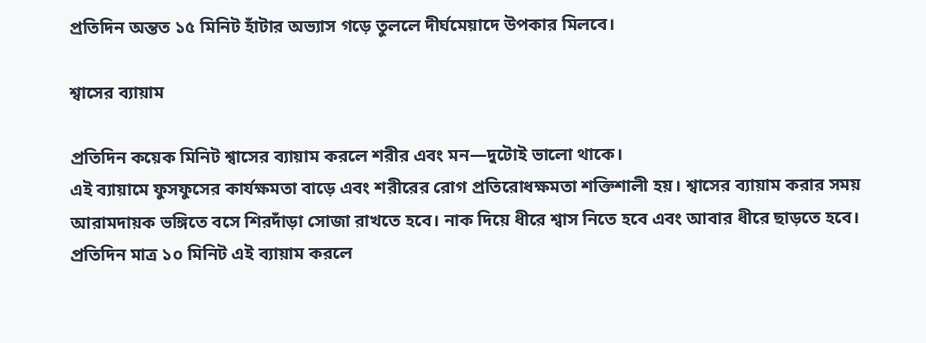প্রতিদিন অন্তত ১৫ মিনিট হাঁটার অভ্যাস গড়ে তুললে দীর্ঘমেয়াদে উপকার মিলবে।

শ্বাসের ব্যায়াম

প্রতিদিন কয়েক মিনিট শ্বাসের ব্যায়াম করলে শরীর এবং মন—দুটোই ভালো থাকে।
এই ব্যায়ামে ফুসফুসের কার্যক্ষমতা বাড়ে এবং শরীরের রোগ প্রতিরোধক্ষমতা শক্তিশালী হয়। শ্বাসের ব্যায়াম করার সময় আরামদায়ক ভঙ্গিতে বসে শিরদাঁড়া সোজা রাখতে হবে। নাক দিয়ে ধীরে শ্বাস নিতে হবে এবং আবার ধীরে ছাড়তে হবে। প্রতিদিন মাত্র ১০ মিনিট এই ব্যায়াম করলে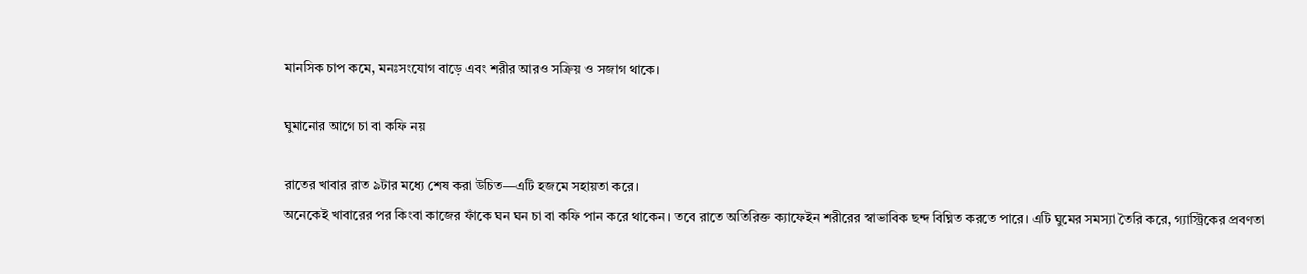মানসিক চাপ কমে, মনঃসংযোগ বাড়ে এবং শরীর আরও সক্রিয় ও সজাগ থাকে।

ঘুমানোর আগে চা বা কফি নয়

রাতের খাবার রাত ৯টার মধ্যে শেষ করা উচিত—এটি হজমে সহায়তা করে।
অনেকেই খাবারের পর কিংবা কাজের ফাঁকে ঘন ঘন চা বা কফি পান করে থাকেন। তবে রাতে অতিরিক্ত ক্যাফেইন শরীরের স্বাভাবিক ছন্দ বিঘ্নিত করতে পারে। এটি ঘুমের সমস্যা তৈরি করে, গ্যাস্ট্রিকের প্রবণতা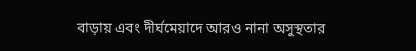বাড়ায় এবং দীর্ঘমেয়াদে আরও নানা অসুস্থতার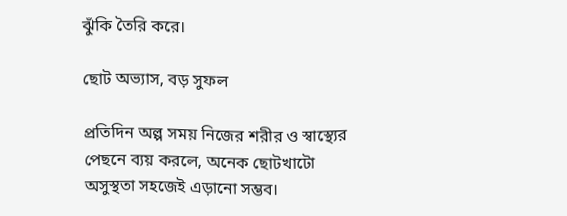ঝুঁকি তৈরি করে।

ছোট অভ্যাস, বড় সুফল

প্রতিদিন অল্প সময় নিজের শরীর ও স্বাস্থ্যের পেছনে ব্যয় করলে, অনেক ছোটখাটো অসুস্থতা সহজেই এড়ানো সম্ভব।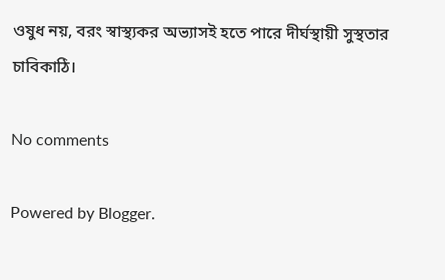ওষুধ নয়, বরং স্বাস্থ্যকর অভ্যাসই হতে পারে দীর্ঘস্থায়ী সুস্থতার চাবিকাঠি।

No comments

Powered by Blogger.